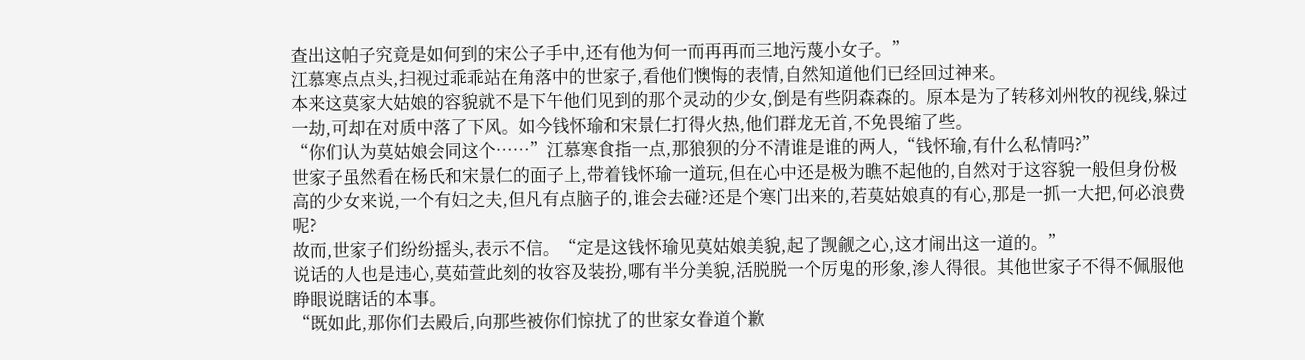查出这帕子究竟是如何到的宋公子手中,还有他为何一而再再而三地污蔑小女子。”
江慕寒点点头,扫视过乖乖站在角落中的世家子,看他们懊悔的表情,自然知道他们已经回过神来。
本来这莫家大姑娘的容貌就不是下午他们见到的那个灵动的少女,倒是有些阴森森的。原本是为了转移刘州牧的视线,躲过一劫,可却在对质中落了下风。如今钱怀瑜和宋景仁打得火热,他们群龙无首,不免畏缩了些。
“你们认为莫姑娘会同这个……”江慕寒食指一点,那狼狈的分不清谁是谁的两人,“钱怀瑜,有什么私情吗?”
世家子虽然看在杨氏和宋景仁的面子上,带着钱怀瑜一道玩,但在心中还是极为瞧不起他的,自然对于这容貌一般但身份极高的少女来说,一个有妇之夫,但凡有点脑子的,谁会去碰?还是个寒门出来的,若莫姑娘真的有心,那是一抓一大把,何必浪费呢?
故而,世家子们纷纷摇头,表示不信。“定是这钱怀瑜见莫姑娘美貌,起了觊觎之心,这才闹出这一道的。”
说话的人也是违心,莫茹萱此刻的妆容及装扮,哪有半分美貌,活脱脱一个厉鬼的形象,渗人得很。其他世家子不得不佩服他睁眼说瞎话的本事。
“既如此,那你们去殿后,向那些被你们惊扰了的世家女眷道个歉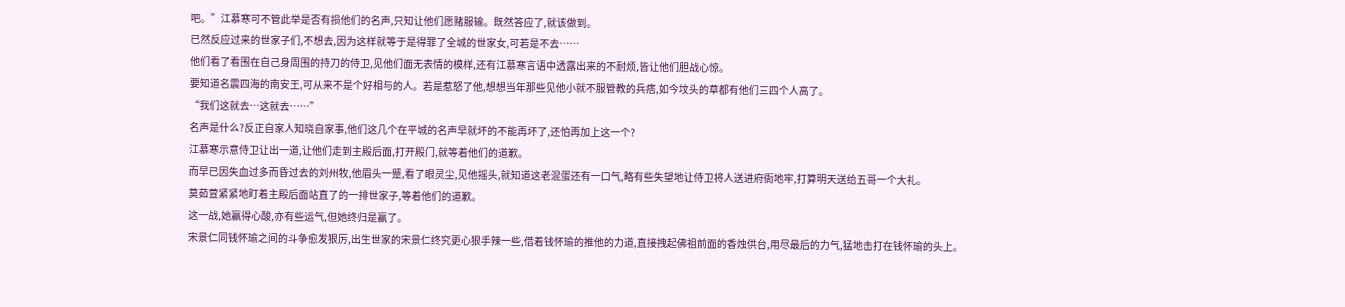吧。”江慕寒可不管此举是否有损他们的名声,只知让他们愿赌服输。既然答应了,就该做到。
已然反应过来的世家子们,不想去,因为这样就等于是得罪了全城的世家女,可若是不去……
他们看了看围在自己身周围的持刀的侍卫,见他们面无表情的模样,还有江慕寒言语中透露出来的不耐烦,皆让他们胆战心惊。
要知道名震四海的南安王,可从来不是个好相与的人。若是惹怒了他,想想当年那些见他小就不服管教的兵痞,如今坟头的草都有他们三四个人高了。
“我们这就去…这就去……”
名声是什么?反正自家人知晓自家事,他们这几个在平城的名声早就坏的不能再坏了,还怕再加上这一个?
江慕寒示意侍卫让出一道,让他们走到主殿后面,打开殿门,就等着他们的道歉。
而早已因失血过多而昏过去的刘州牧,他眉头一蹙,看了眼灵尘,见他摇头,就知道这老混蛋还有一口气,略有些失望地让侍卫将人送进府衙地牢,打算明天送给五哥一个大礼。
莫茹萱紧紧地盯着主殿后面站直了的一排世家子,等着他们的道歉。
这一战,她赢得心酸,亦有些运气,但她终归是赢了。
宋景仁同钱怀瑜之间的斗争愈发狠厉,出生世家的宋景仁终究更心狠手辣一些,借着钱怀瑜的推他的力道,直接拽起佛祖前面的香烛供台,用尽最后的力气,猛地击打在钱怀瑜的头上。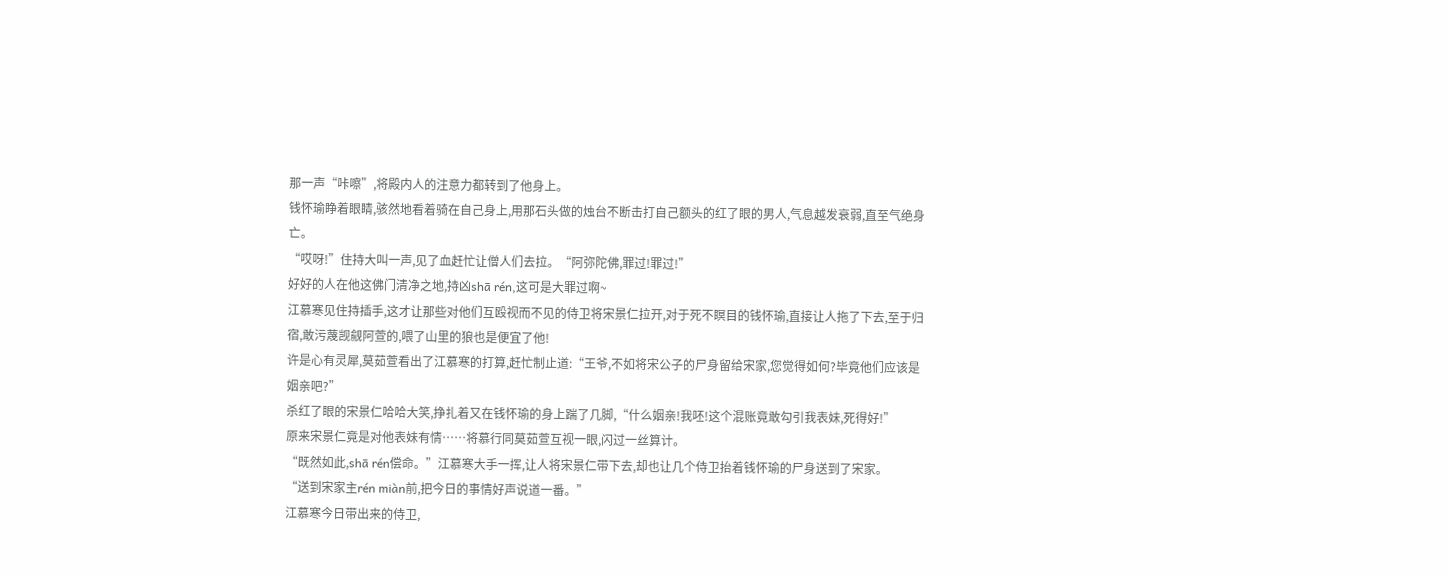那一声“咔嚓”,将殿内人的注意力都转到了他身上。
钱怀瑜睁着眼睛,骇然地看着骑在自己身上,用那石头做的烛台不断击打自己额头的红了眼的男人,气息越发衰弱,直至气绝身亡。
“哎呀!”住持大叫一声,见了血赶忙让僧人们去拉。“阿弥陀佛,罪过!罪过!”
好好的人在他这佛门清净之地,持凶shā rén,这可是大罪过啊~
江慕寒见住持插手,这才让那些对他们互殴视而不见的侍卫将宋景仁拉开,对于死不瞑目的钱怀瑜,直接让人拖了下去,至于归宿,敢污蔑觊觎阿萱的,喂了山里的狼也是便宜了他!
许是心有灵犀,莫茹萱看出了江慕寒的打算,赶忙制止道:“王爷,不如将宋公子的尸身留给宋家,您觉得如何?毕竟他们应该是姻亲吧?”
杀红了眼的宋景仁哈哈大笑,挣扎着又在钱怀瑜的身上踹了几脚,“什么姻亲!我呸!这个混账竟敢勾引我表妹,死得好!”
原来宋景仁竟是对他表妹有情……将慕行同莫茹萱互视一眼,闪过一丝算计。
“既然如此,shā rén偿命。”江慕寒大手一挥,让人将宋景仁带下去,却也让几个侍卫抬着钱怀瑜的尸身送到了宋家。
“送到宋家主rén miàn前,把今日的事情好声说道一番。”
江慕寒今日带出来的侍卫,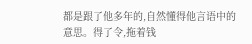都是跟了他多年的,自然懂得他言语中的意思。得了令,拖着钱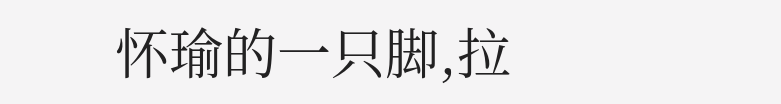怀瑜的一只脚,拉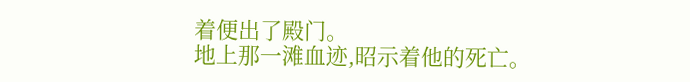着便出了殿门。
地上那一滩血迹,昭示着他的死亡。